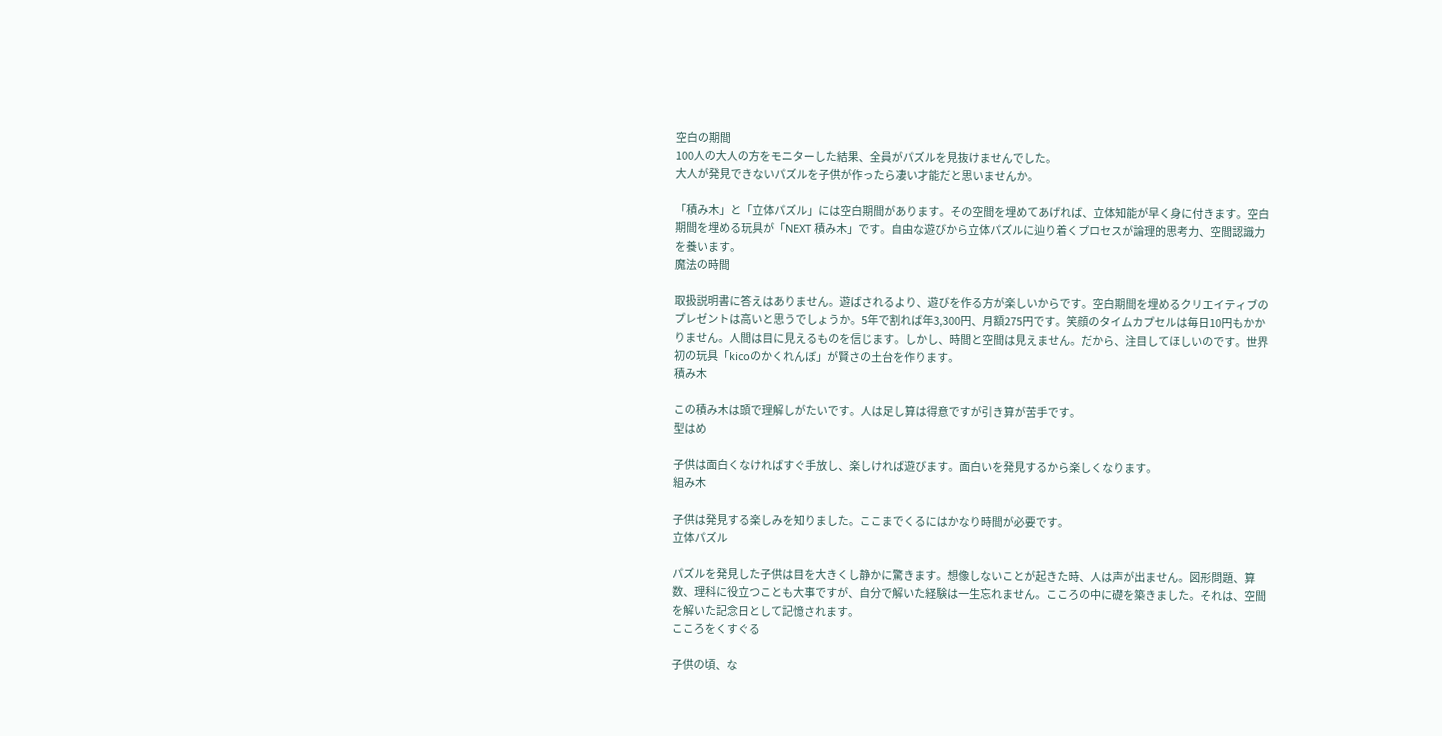空白の期間
100人の大人の方をモニターした結果、全員がパズルを見抜けませんでした。
大人が発見できないパズルを子供が作ったら凄い才能だと思いませんか。

「積み木」と「立体パズル」には空白期間があります。その空間を埋めてあげれば、立体知能が早く身に付きます。空白期間を埋める玩具が「NEXT 積み木」です。自由な遊びから立体パズルに辿り着くプロセスが論理的思考力、空間認識力を養います。
魔法の時間

取扱説明書に答えはありません。遊ばされるより、遊びを作る方が楽しいからです。空白期間を埋めるクリエイティブのプレゼントは高いと思うでしょうか。5年で割れば年3,300円、月額275円です。笑顔のタイムカプセルは毎日10円もかかりません。人間は目に見えるものを信じます。しかし、時間と空間は見えません。だから、注目してほしいのです。世界初の玩具「kicoのかくれんぼ」が賢さの土台を作ります。
積み木

この積み木は頭で理解しがたいです。人は足し算は得意ですが引き算が苦手です。
型はめ

子供は面白くなければすぐ手放し、楽しければ遊びます。面白いを発見するから楽しくなります。
組み木

子供は発見する楽しみを知りました。ここまでくるにはかなり時間が必要です。
立体パズル

パズルを発見した子供は目を大きくし静かに驚きます。想像しないことが起きた時、人は声が出ません。図形問題、算数、理科に役立つことも大事ですが、自分で解いた経験は一生忘れません。こころの中に礎を築きました。それは、空間を解いた記念日として記憶されます。
こころをくすぐる

子供の頃、な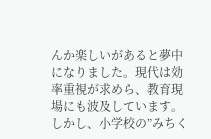んか楽しいがあると夢中になりました。現代は効率重視が求めら、教育現場にも波及しています。しかし、小学校の”みちく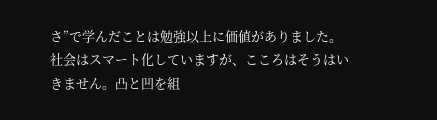さ”で学んだことは勉強以上に価値がありました。社会はスマート化していますが、こころはそうはいきません。凸と凹を組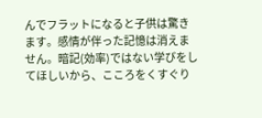んでフラットになると子供は驚きます。感情が伴った記憶は消えません。暗記(効率)ではない学びをしてほしいから、こころをくすぐり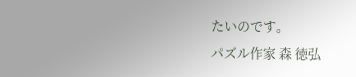たいのです。
パズル作家 森 徳弘